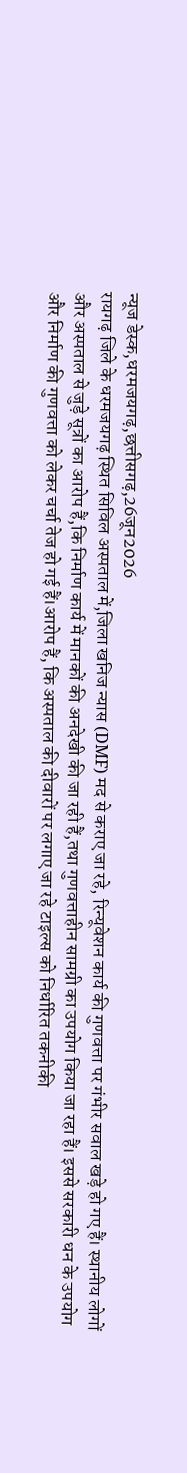न्यूज डेस्क,धरमजयगढ़,छत्तीसगढ़,26जून2026
रायगढ़ जिले के धरमजयगढ़ स्थित सिविल अस्पताल में,जिला खनिज न्यास (DMF) मद से कराए जा रहे, रिन्यूवेशन कार्य की गुणवत्ता पर गंभीर सवाल खड़े हो गए हैं। स्थानीय लोगों और अस्पताल से जुड़े सूत्रों का आरोप हैं,कि निर्माण कार्य में मानकों की अनदेखी की जा रही हैं,तथा गुणवत्ताहीन सामग्री का उपयोग किया जा रहा हैं। इससे सरकारी धन के उपयोग और निर्माण की गुणवत्ता को लेकर चर्चा तेज हो गई हैं।आरोप हैं, कि अस्पताल की दीवारों पर लगाए जा रहे टाइल्स को निर्धारित तकनीकी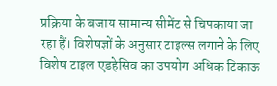प्रक्रिया के बजाय सामान्य सीमेंट से चिपकाया जा रहा हैं। विशेषज्ञों के अनुसार टाइल्स लगाने के लिए विशेष टाइल एडहेसिव का उपयोग अधिक टिकाऊ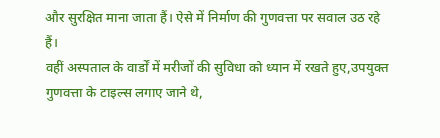और सुरक्षित माना जाता हैं। ऐसे में निर्माण की गुणवत्ता पर सवाल उठ रहे हैं।
वहीं अस्पताल के वार्डों में मरीजों की सुविधा को ध्यान में रखते हुए,उपयुक्त गुणवत्ता के टाइल्स लगाए जाने थे,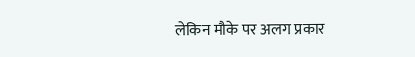लेकिन मौके पर अलग प्रकार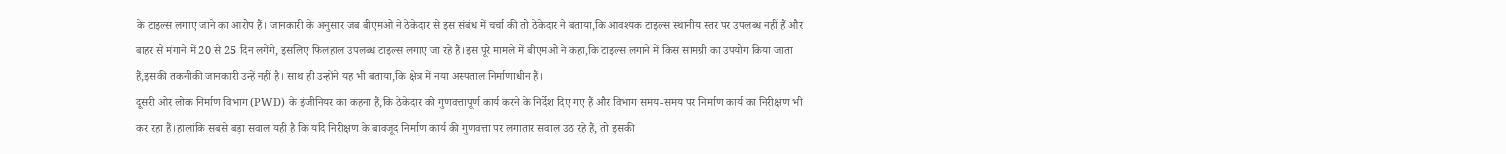के टाइल्स लगाए जाने का आरोप हैं। जानकारी के अनुसार जब बीएमओ ने ठेकेदार से इस संबंध में चर्चा की तो ठेकेदार ने बताया,कि आवश्यक टाइल्स स्थानीय स्तर पर उपलब्ध नहीं हैं और बाहर से मंगाने में 20 से 25 दिन लगेंगे, इसलिए फिलहाल उपलब्ध टाइल्स लगाए जा रहे हैं।इस पूरे मामले में बीएमओ ने कहा,कि टाइल्स लगाने में किस सामग्री का उपयोग किया जाता हैं,इसकी तकनीकी जानकारी उन्हें नहीं है। साथ ही उन्होंने यह भी बताया,कि क्षेत्र में नया अस्पताल निर्माणाधीन हैं।
दूसरी ओर लोक निर्माण विभाग (PWD) के इंजीनियर का कहना हैं,कि ठेकेदार को गुणवत्तापूर्ण कार्य करने के निर्देश दिए गए हैं और विभाग समय-समय पर निर्माण कार्य का निरीक्षण भी कर रहा हैं।हालांकि सबसे बड़ा सवाल यही है कि यदि निरीक्षण के बावजूद निर्माण कार्य की गुणवत्ता पर लगातार सवाल उठ रहे हैं, तो इसकी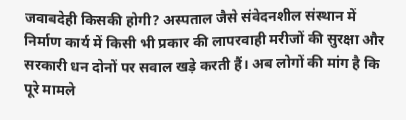जवाबदेही किसकी होगी? अस्पताल जैसे संवेदनशील संस्थान में निर्माण कार्य में किसी भी प्रकार की लापरवाही मरीजों की सुरक्षा और सरकारी धन दोनों पर सवाल खड़े करती हैं। अब लोगों की मांग है कि पूरे मामले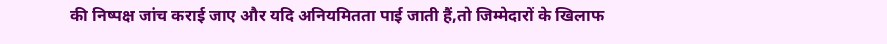की निष्पक्ष जांच कराई जाए और यदि अनियमितता पाई जाती हैं,तो जिम्मेदारों के खिलाफ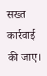सख्त कार्रवाई की जाए।